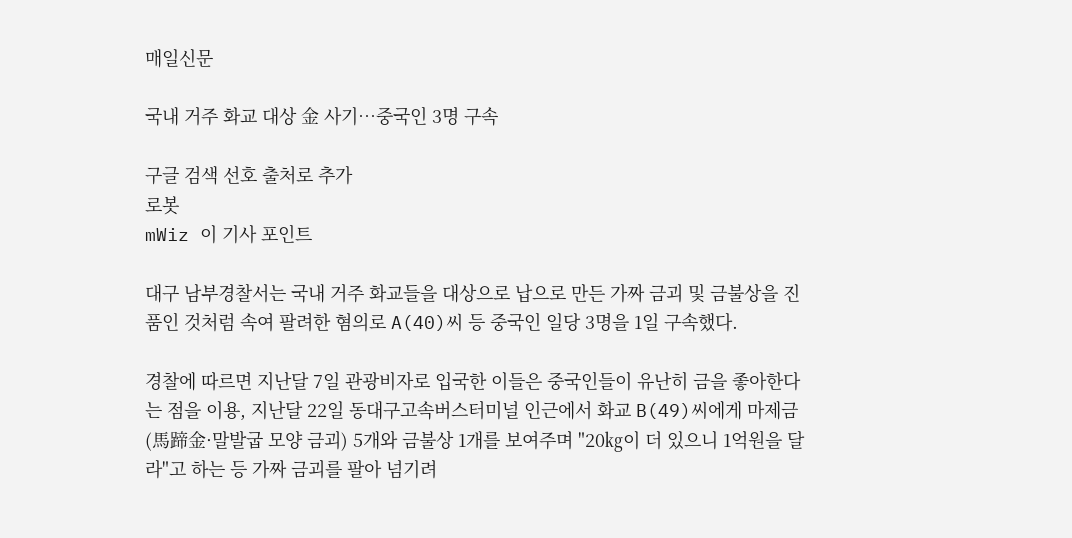매일신문

국내 거주 화교 대상 金 사기…중국인 3명 구속

구글 검색 선호 출처로 추가
로봇
mWiz 이 기사 포인트

대구 남부경찰서는 국내 거주 화교들을 대상으로 납으로 만든 가짜 금괴 및 금불상을 진품인 것처럼 속여 팔려한 혐의로 A(40)씨 등 중국인 일당 3명을 1일 구속했다.

경찰에 따르면 지난달 7일 관광비자로 입국한 이들은 중국인들이 유난히 금을 좋아한다는 점을 이용, 지난달 22일 동대구고속버스터미널 인근에서 화교 B(49)씨에게 마제금(馬蹄金·말발굽 모양 금괴) 5개와 금불상 1개를 보여주며 "20㎏이 더 있으니 1억원을 달라"고 하는 등 가짜 금괴를 팔아 넘기려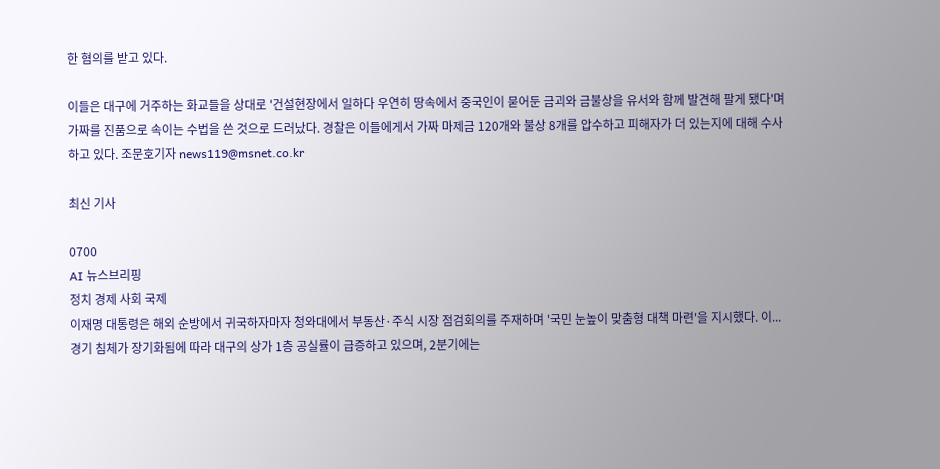한 혐의를 받고 있다.

이들은 대구에 거주하는 화교들을 상대로 '건설현장에서 일하다 우연히 땅속에서 중국인이 묻어둔 금괴와 금불상을 유서와 함께 발견해 팔게 됐다'며 가짜를 진품으로 속이는 수법을 쓴 것으로 드러났다. 경찰은 이들에게서 가짜 마제금 120개와 불상 8개를 압수하고 피해자가 더 있는지에 대해 수사하고 있다. 조문호기자 news119@msnet.co.kr

최신 기사

0700
AI 뉴스브리핑
정치 경제 사회 국제
이재명 대통령은 해외 순방에서 귀국하자마자 청와대에서 부동산·주식 시장 점검회의를 주재하며 '국민 눈높이 맞춤형 대책 마련'을 지시했다. 이...
경기 침체가 장기화됨에 따라 대구의 상가 1층 공실률이 급증하고 있으며, 2분기에는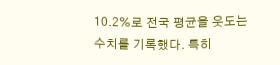10.2%로 전국 평균을 웃도는 수치를 기록했다. 특히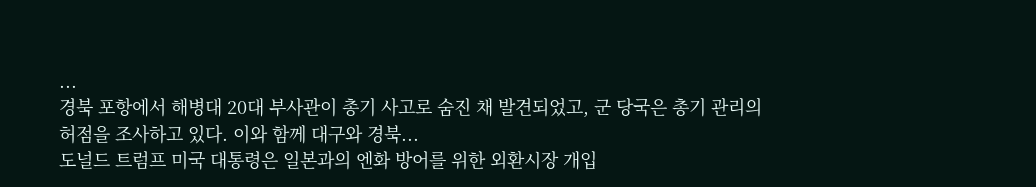...
경북 포항에서 해병대 20대 부사관이 총기 사고로 숨진 채 발견되었고, 군 당국은 총기 관리의 허점을 조사하고 있다. 이와 함께 대구와 경북...
도널드 트럼프 미국 대통령은 일본과의 엔화 방어를 위한 외환시장 개입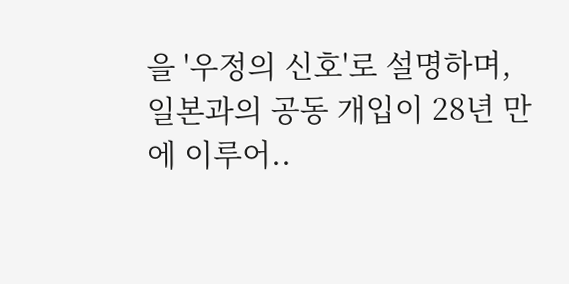을 '우정의 신호'로 설명하며, 일본과의 공동 개입이 28년 만에 이루어..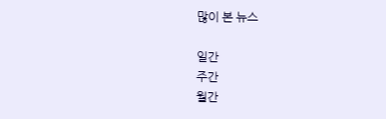많이 본 뉴스

일간
주간
월간